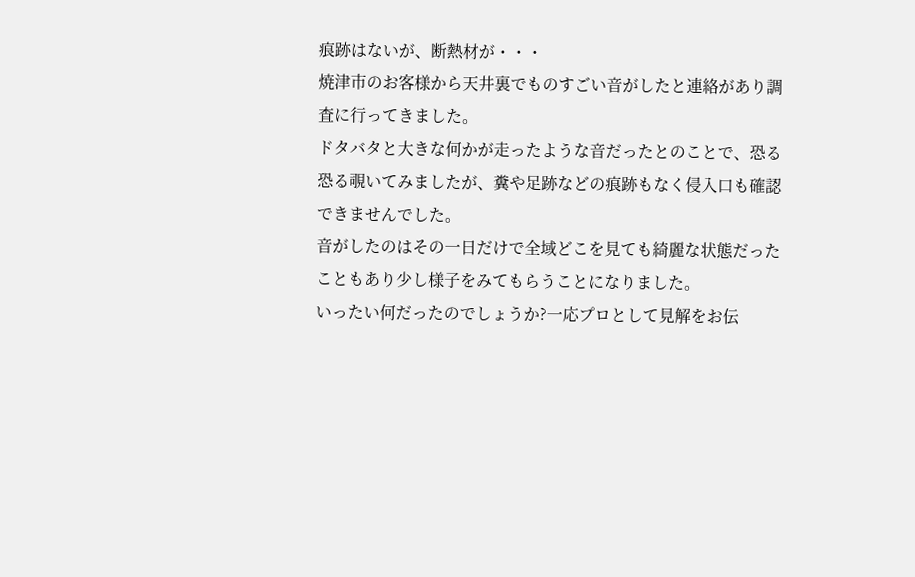痕跡はないが、断熱材が・・・
焼津市のお客様から天井裏でものすごい音がしたと連絡があり調査に行ってきました。
ドタバタと大きな何かが走ったような音だったとのことで、恐る恐る覗いてみましたが、糞や足跡などの痕跡もなく侵入口も確認できませんでした。
音がしたのはその一日だけで全域どこを見ても綺麗な状態だったこともあり少し様子をみてもらうことになりました。
いったい何だったのでしょうか?一応プロとして見解をお伝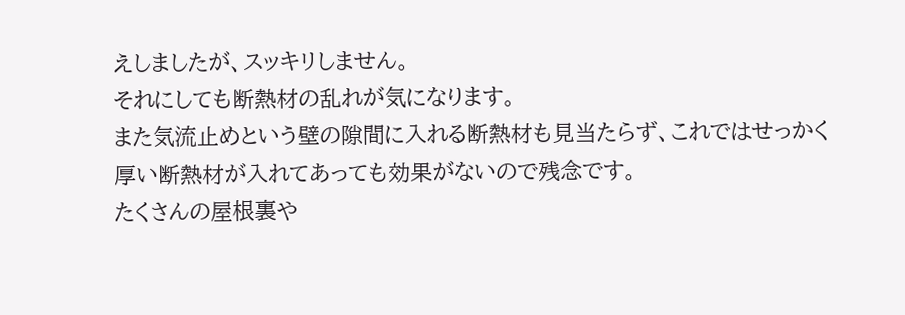えしましたが、スッキリしません。
それにしても断熱材の乱れが気になります。
また気流止めという壁の隙間に入れる断熱材も見当たらず、これではせっかく厚い断熱材が入れてあっても効果がないので残念です。
たくさんの屋根裏や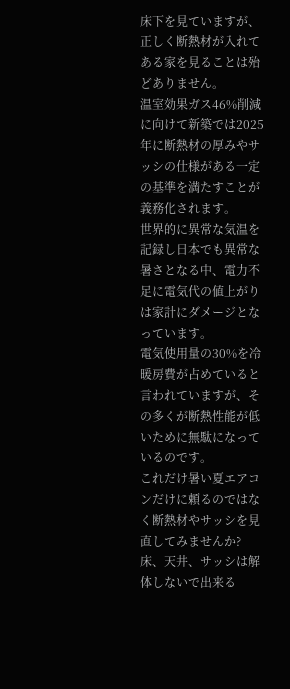床下を見ていますが、正しく断熱材が入れてある家を見ることは殆どありません。
温室効果ガス46%削減に向けて新築では2025年に断熱材の厚みやサッシの仕様がある一定の基準を満たすことが義務化されます。
世界的に異常な気温を記録し日本でも異常な暑さとなる中、電力不足に電気代の値上がりは家計にダメージとなっています。
電気使用量の30%を冷暖房費が占めていると言われていますが、その多くが断熱性能が低いために無駄になっているのです。
これだけ暑い夏エアコンだけに頼るのではなく断熱材やサッシを見直してみませんか?
床、天井、サッシは解体しないで出来る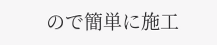ので簡単に施工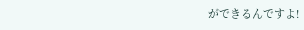ができるんですよ!